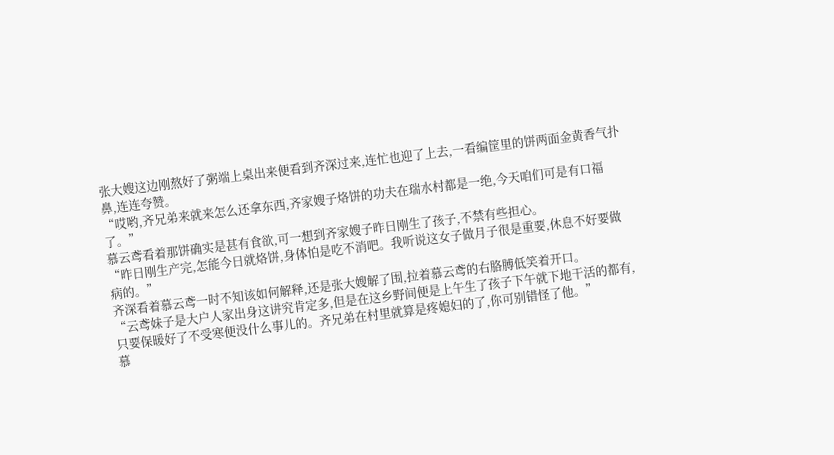张大嫂这边刚熬好了粥端上桌出来便看到齐深过来,连忙也迎了上去,一看编筐里的饼两面金黄香气扑鼻,连连夸赞。
“哎哟,齐兄弟来就来怎么还拿东西,齐家嫂子烙饼的功夫在瑞水村都是一绝,今天咱们可是有口福了。”
慕云鸢看着那饼确实是甚有食欲,可一想到齐家嫂子昨日刚生了孩子,不禁有些担心。
“昨日刚生产完,怎能今日就烙饼,身体怕是吃不消吧。我听说这女子做月子很是重要,休息不好要做病的。”
齐深看着慕云鸢一时不知该如何解释,还是张大嫂解了围,拉着慕云鸢的右胳膊低笑着开口。
“云鸢妹子是大户人家出身这讲究肯定多,但是在这乡野间便是上午生了孩子下午就下地干活的都有,只要保暖好了不受寒便没什么事儿的。齐兄弟在村里就算是疼媳妇的了,你可别错怪了他。”
慕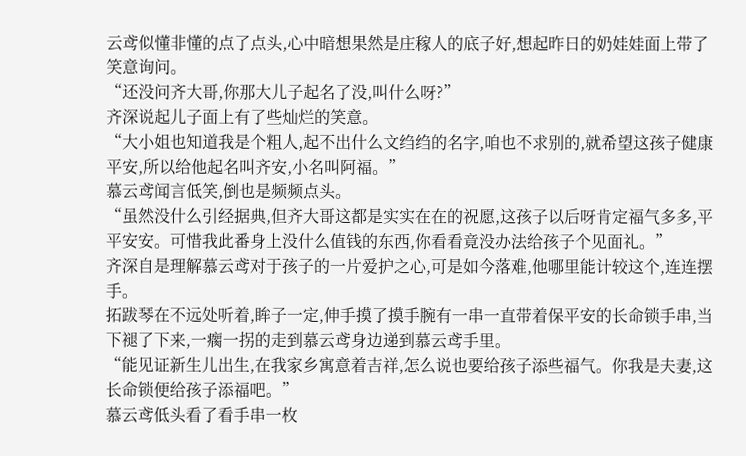云鸢似懂非懂的点了点头,心中暗想果然是庄稼人的底子好,想起昨日的奶娃娃面上带了笑意询问。
“还没问齐大哥,你那大儿子起名了没,叫什么呀?”
齐深说起儿子面上有了些灿烂的笑意。
“大小姐也知道我是个粗人,起不出什么文绉绉的名字,咱也不求别的,就希望这孩子健康平安,所以给他起名叫齐安,小名叫阿福。”
慕云鸢闻言低笑,倒也是频频点头。
“虽然没什么引经据典,但齐大哥这都是实实在在的祝愿,这孩子以后呀肯定福气多多,平平安安。可惜我此番身上没什么值钱的东西,你看看竟没办法给孩子个见面礼。”
齐深自是理解慕云鸢对于孩子的一片爱护之心,可是如今落难,他哪里能计较这个,连连摆手。
拓跋琴在不远处听着,眸子一定,伸手摸了摸手腕有一串一直带着保平安的长命锁手串,当下褪了下来,一瘸一拐的走到慕云鸢身边递到慕云鸢手里。
“能见证新生儿出生,在我家乡寓意着吉祥,怎么说也要给孩子添些福气。你我是夫妻,这长命锁便给孩子添福吧。”
慕云鸢低头看了看手串一枚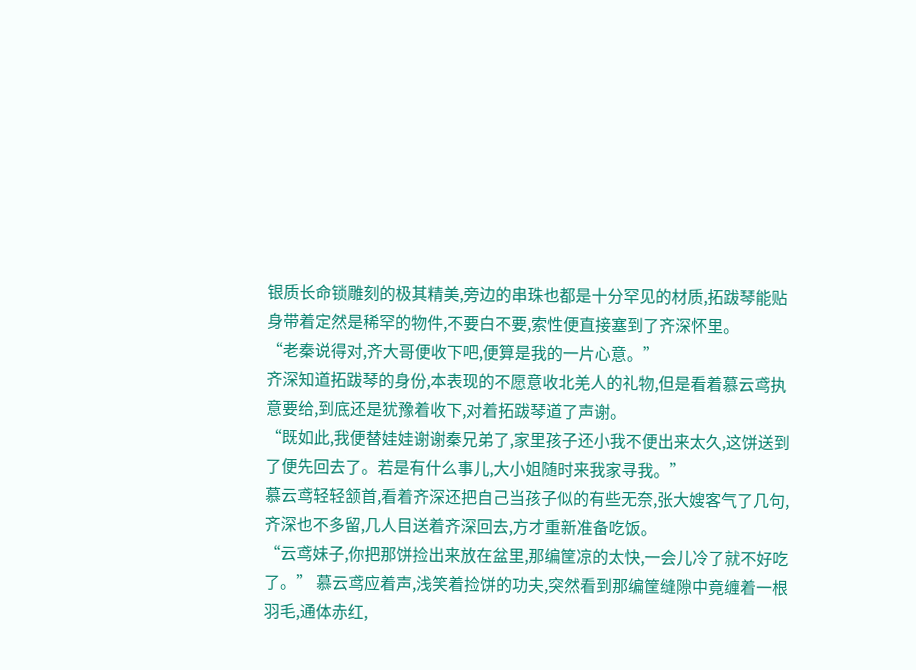银质长命锁雕刻的极其精美,旁边的串珠也都是十分罕见的材质,拓跋琴能贴身带着定然是稀罕的物件,不要白不要,索性便直接塞到了齐深怀里。
“老秦说得对,齐大哥便收下吧,便算是我的一片心意。”
齐深知道拓跋琴的身份,本表现的不愿意收北羌人的礼物,但是看着慕云鸢执意要给,到底还是犹豫着收下,对着拓跋琴道了声谢。
“既如此,我便替娃娃谢谢秦兄弟了,家里孩子还小我不便出来太久,这饼送到了便先回去了。若是有什么事儿,大小姐随时来我家寻我。”
慕云鸢轻轻颔首,看着齐深还把自己当孩子似的有些无奈,张大嫂客气了几句,齐深也不多留,几人目送着齐深回去,方才重新准备吃饭。
“云鸢妹子,你把那饼捡出来放在盆里,那编筐凉的太快,一会儿冷了就不好吃了。” 慕云鸢应着声,浅笑着捡饼的功夫,突然看到那编筐缝隙中竟缠着一根羽毛,通体赤红,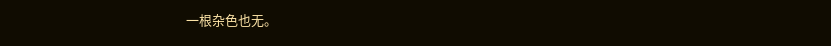一根杂色也无。